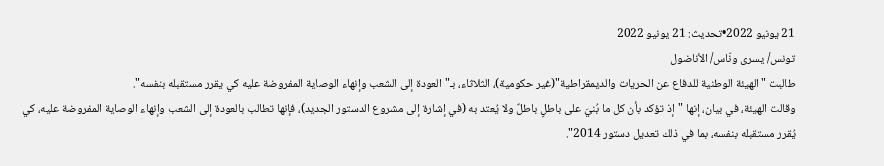21 يونيو 2022•تحديث: 21 يونيو 2022
تونس/ يسرى ونّاس/ الأناضول
طالبت "الهيئة الوطنية للدفاع عن الحريات والديمقراطية"(غير حكومية)، الثلاثاء، بـ"العودة إلى الشعب وإنهاء الوصاية المفروضة عليه كي يقرر مستقبله بنفسه".
وقالت الهيئة، في بيان، إنها "إذ تؤكد بأن كل ما بُنيَ على باطلٍ باطلٌ ولا يُعتد به (في إشارة إلى مشروع الدستور الجديد)، فإنها تطالب بالعودة إلى الشعب وإنهاء الوصاية المفروضة عليه، كي يُقرر مستقبله بنفسه، بما في ذلك تعديل دستور 2014".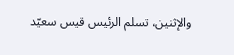والإثنين، تسلم الرئيس قيس سعيّد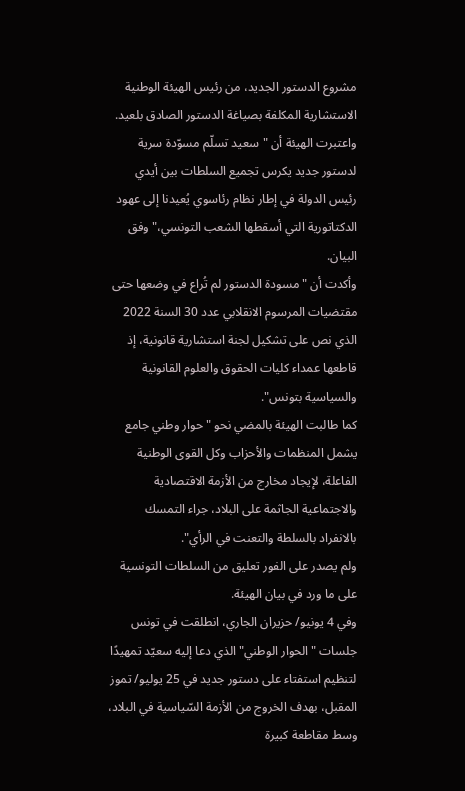مشروع الدستور الجديد، من رئيس الهيئة الوطنية الاستشارية المكلفة بصياغة الدستور الصادق بلعيد.
واعتبرت الهيئة أن "سعيد تسلّم مسوّدة سرية لدستور جديد يكرس تجميع السلطات بين أيدي رئيس الدولة في إطار نظام رئاسوي يُعيدنا إلى عهود الدكتاتورية التي أسقطها الشعب التونسي،" وفق البيان.
وأكدت أن "مسودة الدستور لم تُراع في وضعها حتى مقتضيات المرسوم الانقلابي عدد 30 السنة 2022 الذي نص على تشكيل لجنة استشارية قانونية، إذ قاطعها عمداء كليات الحقوق والعلوم القانونية والسياسية بتونس".
كما طالبت الهيئة بالمضي نحو "حوار وطني جامع يشمل المنظمات والأحزاب وكل القوى الوطنية الفاعلة، لإيجاد مخارج من الأزمة الاقتصادية والاجتماعية الجاثمة على البلاد، جراء التمسك بالانفراد بالسلطة والتعنت في الرأي".
ولم يصدر على الفور تعليق من السلطات التونسية على ما ورد في بيان الهيئة.
وفي 4 يونيو/ حزيران الجاري، انطلقت في تونس جلسات "الحوار الوطني" الذي دعا إليه سعيّد تمهيدًا لتنظيم استفتاء على دستور جديد في 25 يوليو/ تموز المقبل، بهدف الخروج من الأزمة السّياسية في البلاد، وسط مقاطعة كبيرة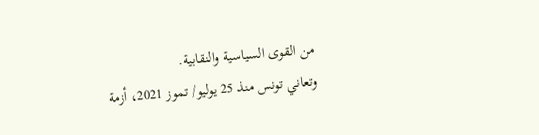من القوى السياسية والنقابية.
وتعاني تونس منذ 25 يوليو/ تموز 2021، أزمة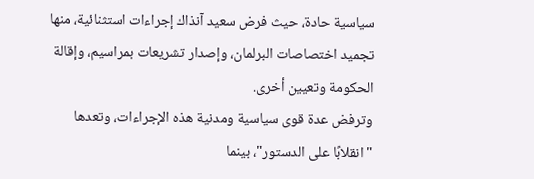سياسية حادة، حيث فرض سعيد آنذاك إجراءات استثنائية، منها تجميد اختصاصات البرلمان، وإصدار تشريعات بمراسيم، وإقالة الحكومة وتعيين أخرى.
وترفض عدة قوى سياسية ومدنية هذه الإجراءات، وتعدها "انقلابًا على الدستور"، بينما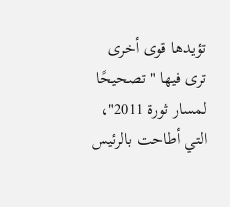تؤيدها قوى أخرى ترى فيها "تصحيحًا لمسار ثورة 2011"، التي أطاحت بالرئيس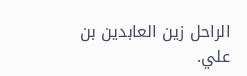الراحل زين العابدين بن علي.